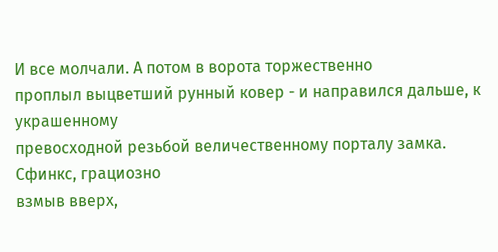И все молчали. А потом в ворота торжественно
проплыл выцветший рунный ковер - и направился дальше, к украшенному
превосходной резьбой величественному порталу замка. Сфинкс, грациозно
взмыв вверх,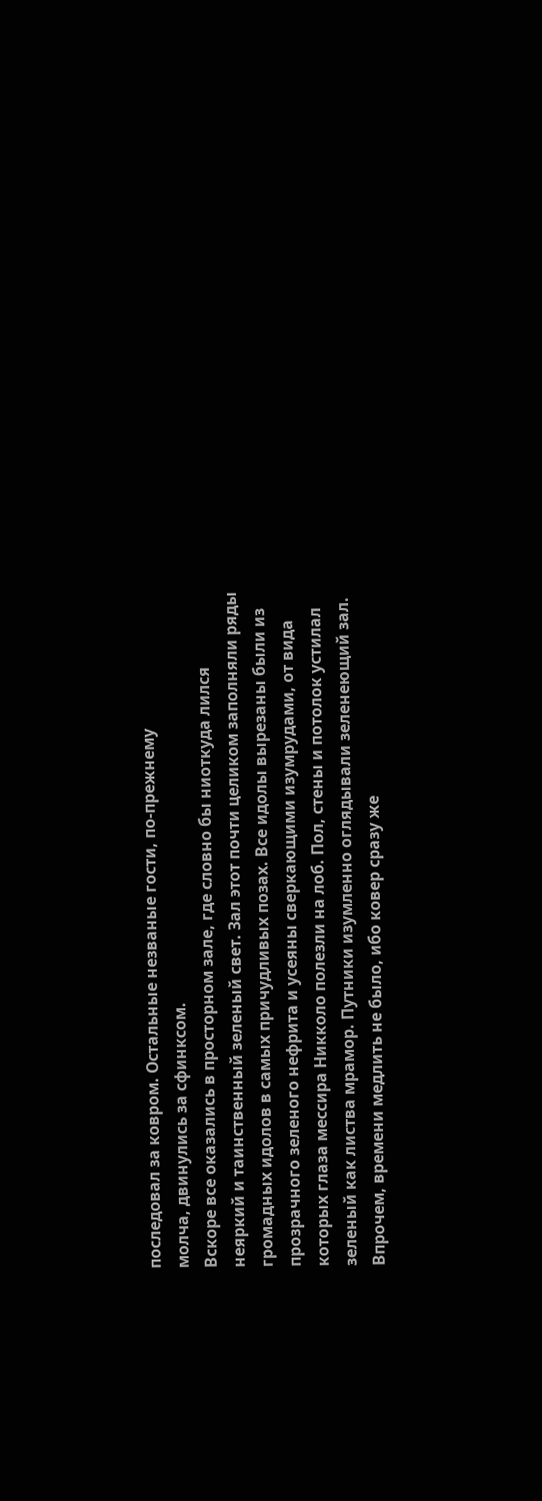последовал за ковром. Остальные незваные гости, по-прежнему
молча, двинулись за сфинксом.
Вскоре все оказались в просторном зале, где словно бы ниоткуда лился
неяркий и таинственный зеленый свет. Зал этот почти целиком заполняли ряды
громадных идолов в самых причудливых позах. Все идолы вырезаны были из
прозрачного зеленого нефрита и усеяны сверкающими изумрудами, от вида
которых глаза мессира Никколо полезли на лоб. Пол, стены и потолок устилал
зеленый как листва мрамор. Путники изумленно оглядывали зеленеющий зал.
Впрочем, времени медлить не было, ибо ковер сразу же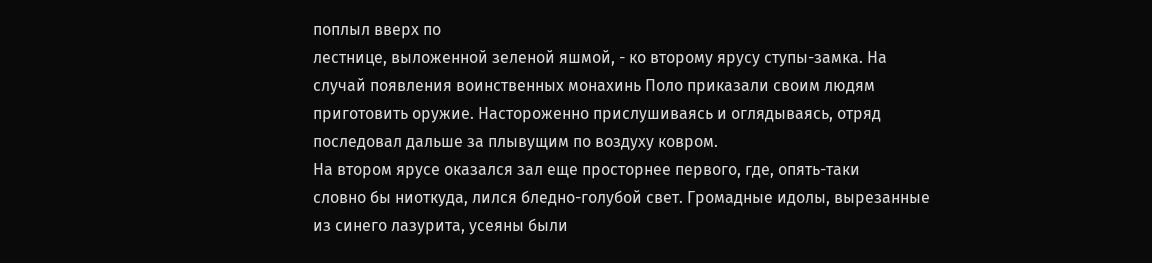поплыл вверх по
лестнице, выложенной зеленой яшмой, - ко второму ярусу ступы-замка. На
случай появления воинственных монахинь Поло приказали своим людям
приготовить оружие. Настороженно прислушиваясь и оглядываясь, отряд
последовал дальше за плывущим по воздуху ковром.
На втором ярусе оказался зал еще просторнее первого, где, опять-таки
словно бы ниоткуда, лился бледно-голубой свет. Громадные идолы, вырезанные
из синего лазурита, усеяны были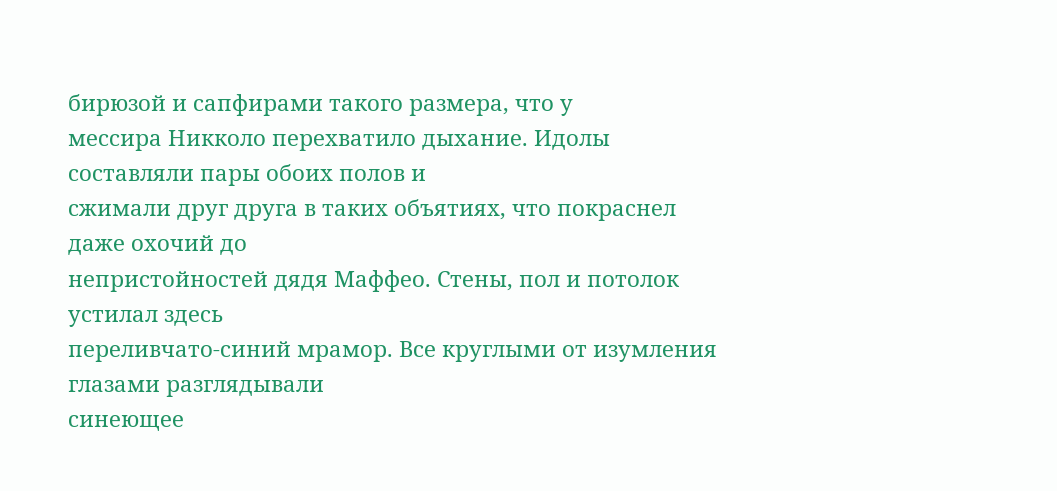бирюзой и сапфирами такого размера, что у
мессира Никколо перехватило дыхание. Идолы составляли пары обоих полов и
сжимали друг друга в таких объятиях, что покраснел даже охочий до
непристойностей дядя Маффео. Стены, пол и потолок устилал здесь
переливчато-синий мрамор. Все круглыми от изумления глазами разглядывали
синеющее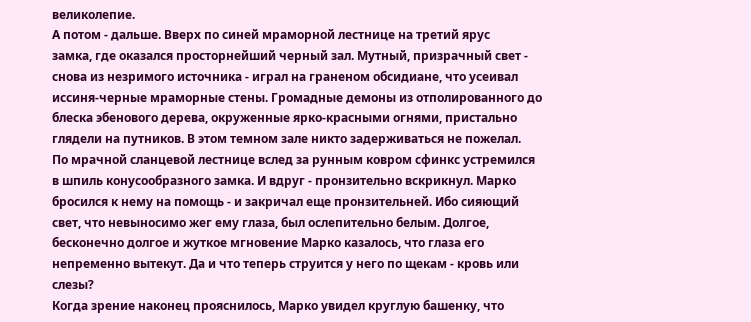великолепие.
А потом - дальше. Вверх по синей мраморной лестнице на третий ярус
замка, где оказался просторнейший черный зал. Мутный, призрачный свет -
снова из незримого источника - играл на граненом обсидиане, что усеивал
иссиня-черные мраморные стены. Громадные демоны из отполированного до
блеска эбенового дерева, окруженные ярко-красными огнями, пристально
глядели на путников. В этом темном зале никто задерживаться не пожелал.
По мрачной сланцевой лестнице вслед за рунным ковром сфинкс устремился
в шпиль конусообразного замка. И вдруг - пронзительно вскрикнул. Марко
бросился к нему на помощь - и закричал еще пронзительней. Ибо сияющий
свет, что невыносимо жег ему глаза, был ослепительно белым. Долгое,
бесконечно долгое и жуткое мгновение Марко казалось, что глаза его
непременно вытекут. Да и что теперь струится у него по щекам - кровь или
слезы?
Когда зрение наконец прояснилось, Марко увидел круглую башенку, что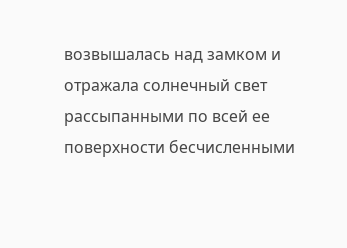возвышалась над замком и отражала солнечный свет рассыпанными по всей ее
поверхности бесчисленными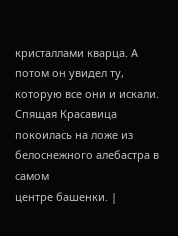кристаллами кварца. А потом он увидел ту,
которую все они и искали.
Спящая Красавица покоилась на ложе из белоснежного алебастра в самом
центре башенки. |